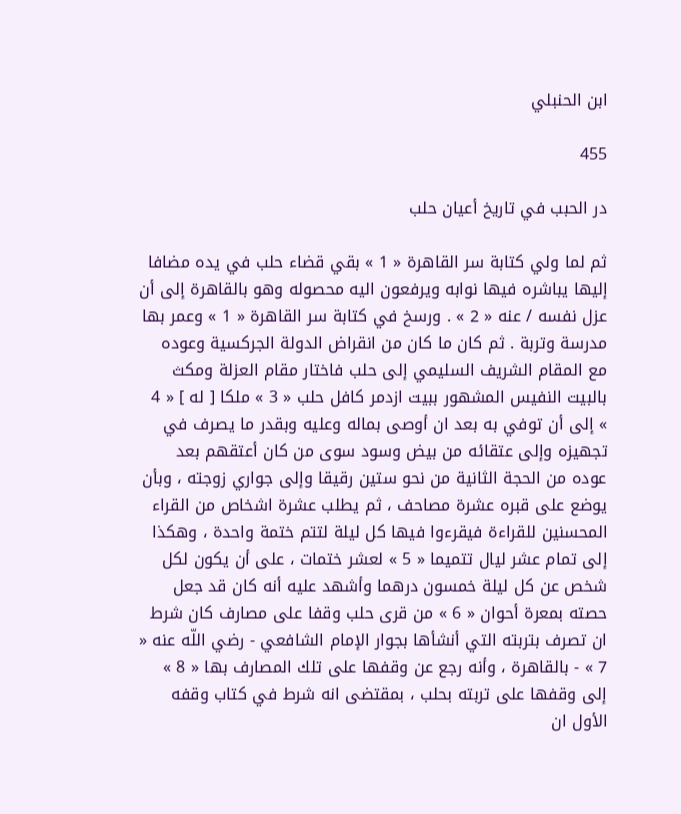ابن الحنبلي

455

در الحبب في تاريخ أعيان حلب

ثم لما ولي كتابة سر القاهرة « 1 » بقي قضاء حلب في يده مضافا إليها يباشره فيها نوابه ويرفعون اليه محصوله وهو بالقاهرة إلى أن عزل نفسه / عنه « 2 » . ورسخ في كتابة سر القاهرة « 1 » وعمر بها مدرسة وتربة . ثم كان ما كان من انقراض الدولة الجركسية وعوده مع المقام الشريف السليمي إلى حلب فاختار مقام العزلة ومكث بالبيت النفيس المشهور ببيت ازدمر كافل حلب « 3 » ملكا [ له ] « 4 » إلى أن توفي به بعد ان أوصى بماله وعليه وبقدر ما يصرف في تجهيزه وإلى عتقائه من بيض وسود سوى من كان أعتقهم بعد عوده من الحجة الثانية من نحو ستين رقيقا وإلى جواري زوجته ، وبأن يوضع على قبره عشرة مصاحف ، ثم يطلب عشرة اشخاص من القراء المحسنين للقراءة فيقرءوا فيها كل ليلة لتتم ختمة واحدة ، وهكذا إلى تمام عشر ليال تتميما « 5 » لعشر ختمات ، على أن يكون لكل شخص عن كل ليلة خمسون درهما وأشهد عليه أنه كان قد جعل حصته بمعرة أحوان « 6 » من قرى حلب وقفا على مصارف كان شرط ان تصرف بتربته التي أنشأها بجوار الإمام الشافعي - رضي اللّه عنه « 7 » - بالقاهرة ، وأنه رجع عن وقفها على تلك المصارف بها « 8 » إلى وقفها على تربته بحلب ، بمقتضى انه شرط في كتاب وقفه الأول ان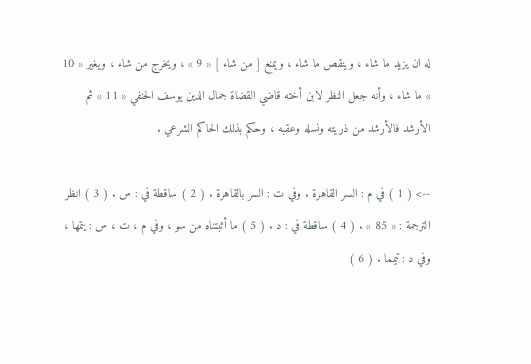له ان يزيد ما شاء ، وينقص ما شاء ، ويمنع [ من شاء ] « 9 » ، ويخرج من شاء ، ويغير « 10 » ما شاء ، وأنه جعل النظر لابن أخته قاضي القضاة جمال الدين يوسف الحنفي « 11 » ثم الأرشد فالأرشد من ذريته ونسله وعقبه ، وحكم بذلك الحاكم الشرعي .

--> ( 1 ) في م : السر القاهرة . وفي ت : السر بالقاهرة . ( 2 ) ساقطة في : س . ( 3 ) انظر الترجمة : « 85 » . ( 4 ) ساقطة في : د . ( 5 ) ما أثبتناه من سو ، وفي م ، ت ، س : يتمها ، وفي د : تيمما . ( 6 )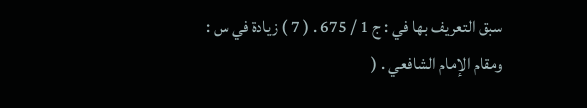سبق التعريف بها في : ج 1 / 675 . ( 7 ) زيادة في س : ومقام الإمام الشافعي . (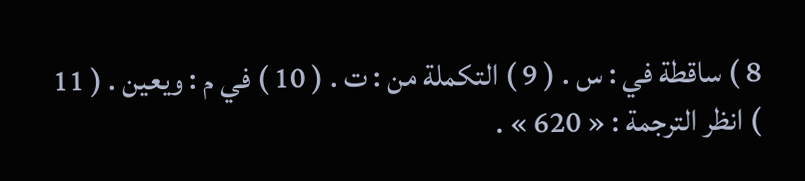8 ) ساقطة في : س . ( 9 ) التكملة من : ت . ( 10 ) في م : ويعين . ( 11 ) انظر الترجمة : « 620 » .